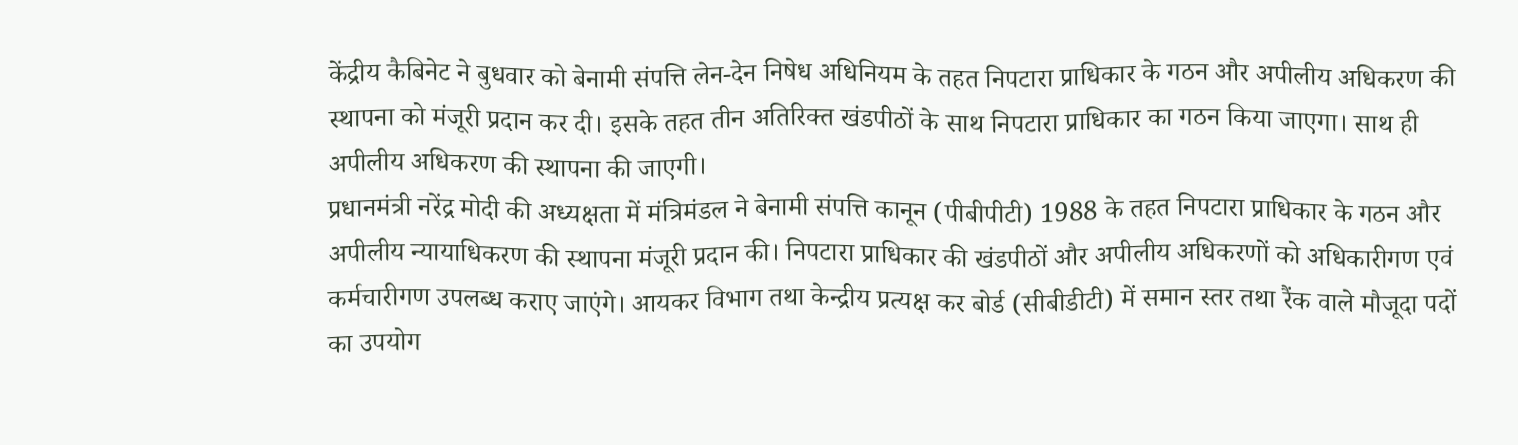केंद्रीय कैबिनेट ने बुधवार को बेनामी संपत्ति लेन-देन निषेध अधिनियम के तहत निपटारा प्राधिकार के गठन और अपीलीय अधिकरण की स्थापना को मंजूरी प्रदान कर दी। इसके तहत तीन अतिरिक्त खंडपीठों के साथ निपटारा प्राधिकार का गठन किया जाएगा। साथ ही अपीलीय अधिकरण की स्थापना की जाएगी।
प्रधानमंत्री नरेंद्र मोदी की अध्यक्षता में मंत्रिमंडल ने बेनामी संपत्ति कानून (पीबीपीटी) 1988 के तहत निपटारा प्राधिकार के गठन और अपीलीय न्यायाधिकरण की स्थापना मंजूरी प्रदान की। निपटारा प्राधिकार की खंडपीठों और अपीलीय अधिकरणों को अधिकारीगण एवं कर्मचारीगण उपलब्ध कराए जाएंगे। आयकर विभाग तथा केन्द्रीय प्रत्यक्ष कर बोर्ड (सीबीडीटी) में समान स्तर तथा रैंक वाले मौजूदा पदों का उपयोग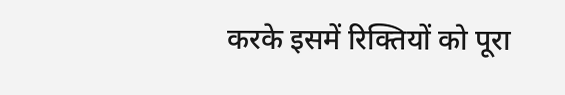करके इसमें रिक्तियों को पूरा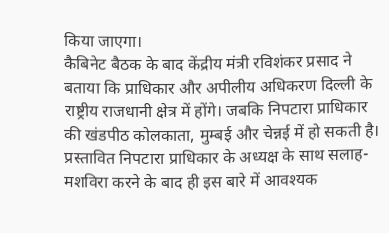किया जाएगा।
कैबिनेट बैठक के बाद केंद्रीय मंत्री रविशंकर प्रसाद ने बताया कि प्राधिकार और अपीलीय अधिकरण दिल्ली के राष्ट्रीय राजधानी क्षेत्र में होंगे। जबकि निपटारा प्राधिकार की खंडपीठ कोलकाता, मुम्बई और चेन्नई में हो सकती है। प्रस्तावित निपटारा प्राधिकार के अध्यक्ष के साथ सलाह-मशविरा करने के बाद ही इस बारे में आवश्यक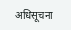अधिसूचना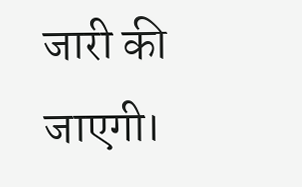जारी की जाएगी।